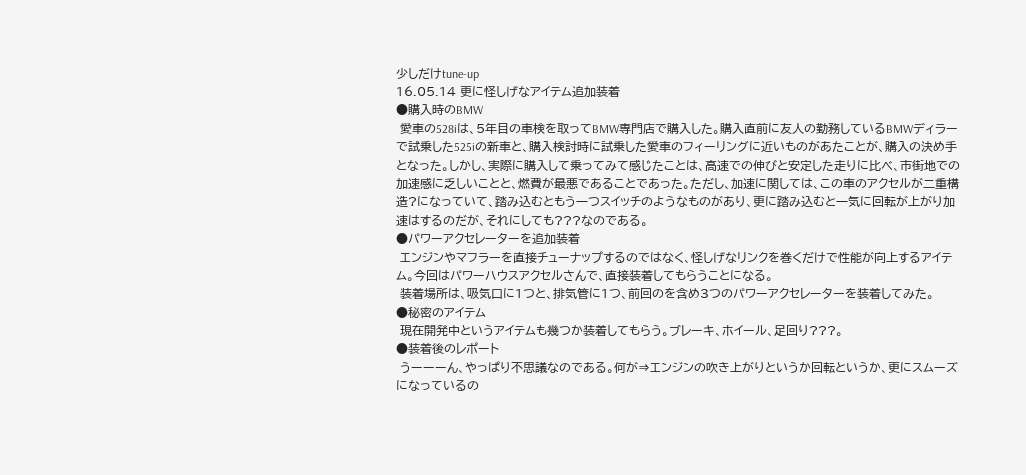少しだけtune-up
16.05.14 更に怪しげなアイテム追加装着
●購入時のBMW
 愛車の528iは、5年目の車検を取ってBMW専門店で購入した。購入直前に友人の勤務しているBMWディラーで試乗した525iの新車と、購入検討時に試乗した愛車のフィーリングに近いものがあたことが、購入の決め手となった。しかし、実際に購入して乗ってみて感じたことは、高速での伸びと安定した走りに比べ、市街地での加速感に乏しいことと、燃費が最悪であることであった。ただし、加速に関しては、この車のアクセルが二重構造?になっていて、踏み込むともう一つスイッチのようなものがあり、更に踏み込むと一気に回転が上がり加速はするのだが、それにしても???なのである。
●パワーアクセレーターを追加装着
 エンジンやマフラーを直接チューナップするのではなく、怪しげなリンクを巻くだけで性能が向上するアイテム。今回はパワーハウスアクセルさんで、直接装着してもらうことになる。
 装着場所は、吸気口に1つと、排気管に1つ、前回のを含め3つのパワーアクセレーターを装着してみた。
●秘密のアイテム
 現在開発中というアイテムも幾つか装着してもらう。ブレーキ、ホイール、足回り???。
●装着後のレポート
 うーーーん、やっぱり不思議なのである。何が⇒エンジンの吹き上がりというか回転というか、更にスムーズになっているの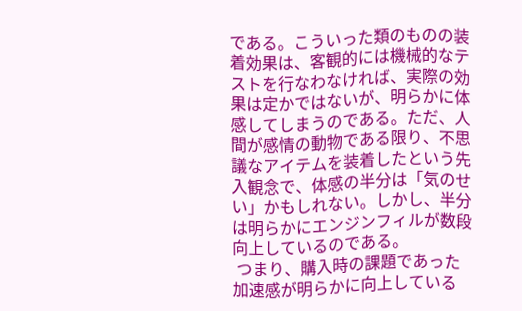である。こういった類のものの装着効果は、客観的には機械的なテストを行なわなければ、実際の効果は定かではないが、明らかに体感してしまうのである。ただ、人間が感情の動物である限り、不思議なアイテムを装着したという先入観念で、体感の半分は「気のせい」かもしれない。しかし、半分は明らかにエンジンフィルが数段向上しているのである。
 つまり、購入時の課題であった加速感が明らかに向上している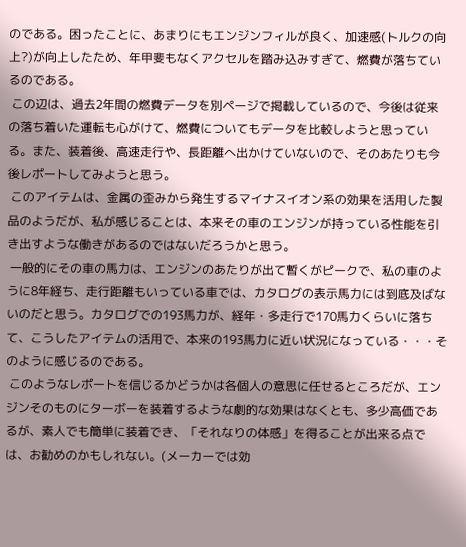のである。困ったことに、あまりにもエンジンフィルが良く、加速感(トルクの向上?)が向上したため、年甲斐もなくアクセルを踏み込みすぎて、燃費が落ちているのである。
 この辺は、過去2年間の燃費データを別ページで掲載しているので、今後は従来の落ち着いた運転も心がけて、燃費についてもデータを比較しようと思っている。また、装着後、高速走行や、長距離へ出かけていないので、そのあたりも今後レポートしてみようと思う。
 このアイテムは、金属の歪みから発生するマイナスイオン系の効果を活用した製品のようだが、私が感じることは、本来その車のエンジンが持っている性能を引き出すような働きがあるのではないだろうかと思う。
 一般的にその車の馬力は、エンジンのあたりが出て暫くがピークで、私の車のように8年経ち、走行距離もいっている車では、カタログの表示馬力には到底及ばないのだと思う。カタログでの193馬力が、経年・多走行で170馬力くらいに落ちて、こうしたアイテムの活用で、本来の193馬力に近い状況になっている・・・そのように感じるのである。
 このようなレポートを信じるかどうかは各個人の意思に任せるところだが、エンジンそのものにターボーを装着するような劇的な効果はなくとも、多少高価であるが、素人でも簡単に装着でき、「それなりの体感」を得ることが出来る点では、お勧めのかもしれない。(メーカーでは効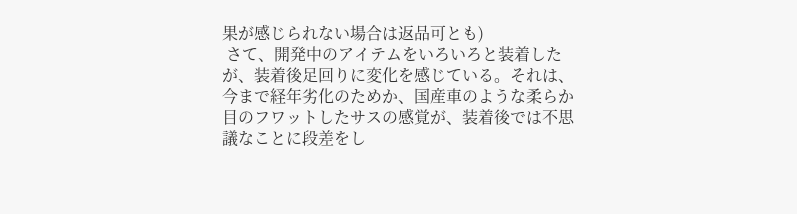果が感じられない場合は返品可とも)
 さて、開発中のアイテムをいろいろと装着したが、装着後足回りに変化を感じている。それは、今まで経年劣化のためか、国産車のような柔らか目のフワットしたサスの感覚が、装着後では不思議なことに段差をし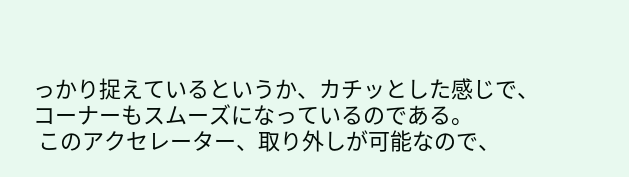っかり捉えているというか、カチッとした感じで、コーナーもスムーズになっているのである。
 このアクセレーター、取り外しが可能なので、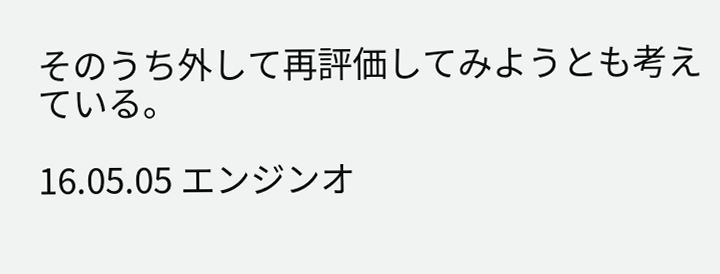そのうち外して再評価してみようとも考えている。

16.05.05 エンジンオ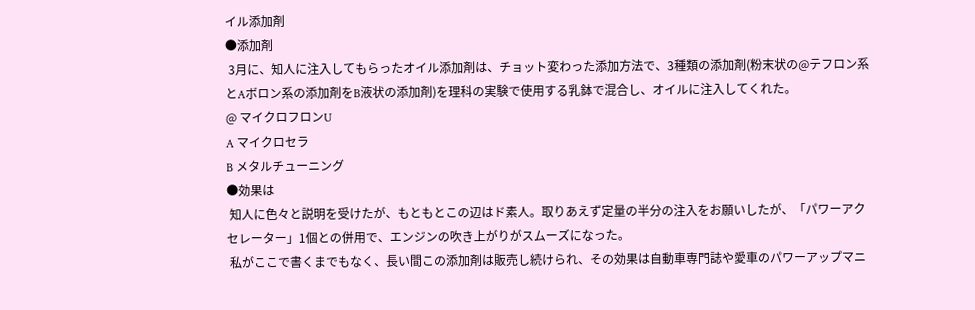イル添加剤
●添加剤
 3月に、知人に注入してもらったオイル添加剤は、チョット変わった添加方法で、3種類の添加剤(粉末状の@テフロン系とAボロン系の添加剤をB液状の添加剤)を理科の実験で使用する乳鉢で混合し、オイルに注入してくれた。
@ マイクロフロンU
A マイクロセラ
B メタルチューニング
●効果は
 知人に色々と説明を受けたが、もともとこの辺はド素人。取りあえず定量の半分の注入をお願いしたが、「パワーアクセレーター」1個との併用で、エンジンの吹き上がりがスムーズになった。
 私がここで書くまでもなく、長い間この添加剤は販売し続けられ、その効果は自動車専門誌や愛車のパワーアップマニ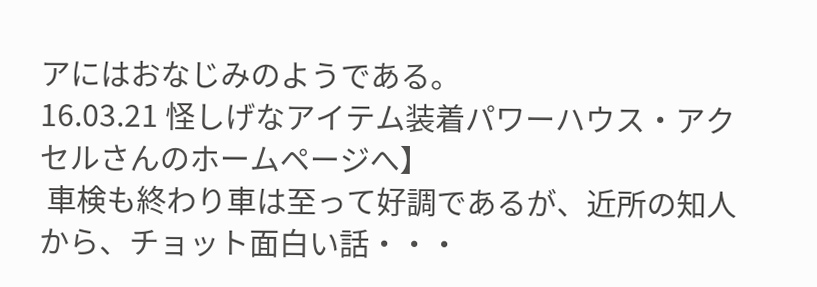アにはおなじみのようである。
16.03.21 怪しげなアイテム装着パワーハウス・アクセルさんのホームページへ】
 車検も終わり車は至って好調であるが、近所の知人から、チョット面白い話・・・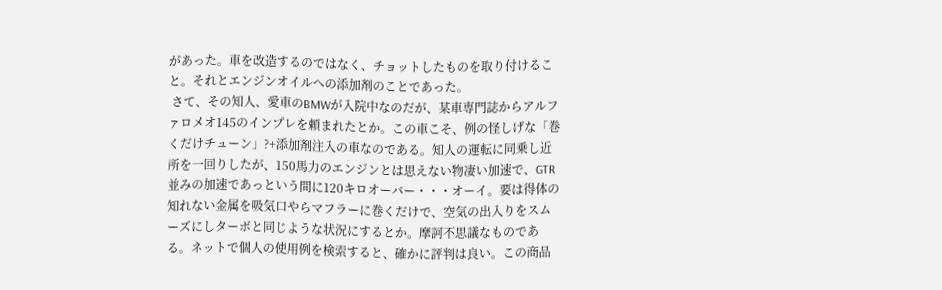があった。車を改造するのではなく、チョットしたものを取り付けること。それとエンジンオイルへの添加剤のことであった。
 さて、その知人、愛車のBMWが入院中なのだが、某車専門誌からアルファロメオ145のインプレを頼まれたとか。この車こそ、例の怪しげな「巻くだけチューン」?+添加剤注入の車なのである。知人の運転に同乗し近所を一回りしたが、150馬力のエンジンとは思えない物凄い加速で、GTR並みの加速であっという間に120キロオーバー・・・オーイ。要は得体の知れない金属を吸気口やらマフラーに巻くだけで、空気の出入りをスムーズにしターボと同じような状況にするとか。摩訶不思議なものである。ネットで個人の使用例を検索すると、確かに評判は良い。この商品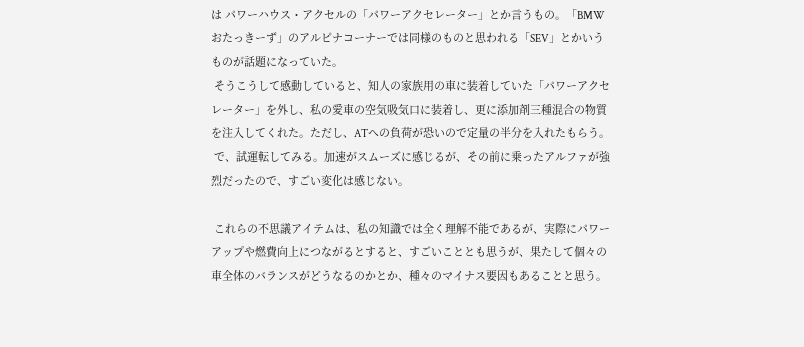は パワーハウス・アクセルの「パワーアクセレーター」とか言うもの。「BMWおたっきーず」のアルピナコーナーでは同様のものと思われる「SEV」とかいうものが話題になっていた。
 そうこうして感動していると、知人の家族用の車に装着していた「パワーアクセレーター」を外し、私の愛車の空気吸気口に装着し、更に添加剤三種混合の物質を注入してくれた。ただし、ATへの負荷が恐いので定量の半分を入れたもらう。
 で、試運転してみる。加速がスムーズに感じるが、その前に乗ったアルファが強烈だったので、すごい変化は感じない。

 これらの不思議アイテムは、私の知識では全く理解不能であるが、実際にパワーアップや燃費向上につながるとすると、すごいこととも思うが、果たして個々の車全体のバランスがどうなるのかとか、種々のマイナス要因もあることと思う。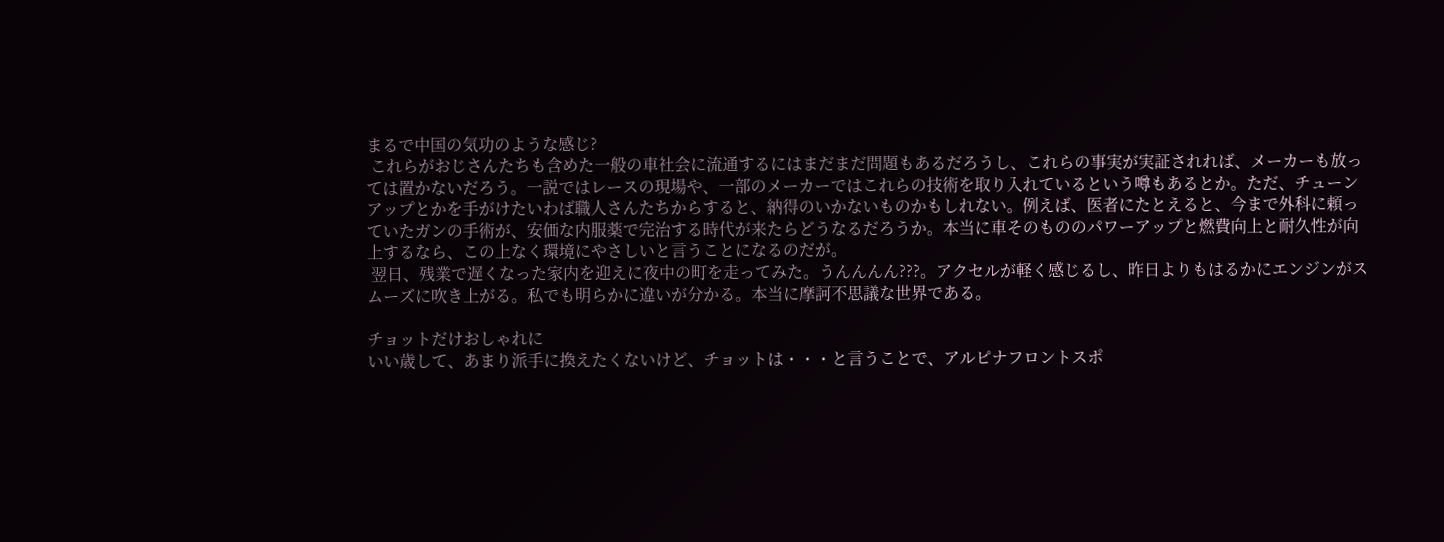まるで中国の気功のような感じ?
 これらがおじさんたちも含めた一般の車社会に流通するにはまだまだ問題もあるだろうし、これらの事実が実証されれば、メーカーも放っては置かないだろう。一説ではレースの現場や、一部のメーカーではこれらの技術を取り入れているという噂もあるとか。ただ、チューンアップとかを手がけたいわば職人さんたちからすると、納得のいかないものかもしれない。例えば、医者にたとえると、今まで外科に頼っていたガンの手術が、安価な内服薬で完治する時代が来たらどうなるだろうか。本当に車そのもののパワーアップと燃費向上と耐久性が向上するなら、この上なく環境にやさしいと言うことになるのだが。
 翌日、残業で遅くなった家内を迎えに夜中の町を走ってみた。うんんんん???。アクセルが軽く感じるし、昨日よりもはるかにエンジンがスムーズに吹き上がる。私でも明らかに違いが分かる。本当に摩訶不思議な世界である。

チョットだけおしゃれに
いい歳して、あまり派手に換えたくないけど、チョットは・・・と言うことで、アルピナフロントスポ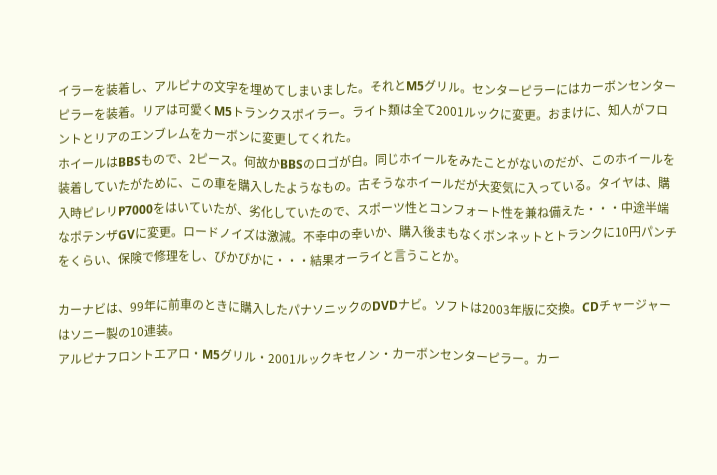イラーを装着し、アルピナの文字を埋めてしまいました。それとM5グリル。センターピラーにはカーボンセンターピラーを装着。リアは可愛くM5トランクスポイラー。ライト類は全て2001ルックに変更。おまけに、知人がフロントとリアのエンブレムをカーボンに変更してくれた。
ホイールはBBSもので、2ピース。何故かBBSのロゴが白。同じホイールをみたことがないのだが、このホイールを装着していたがために、この車を購入したようなもの。古そうなホイールだが大変気に入っている。タイヤは、購入時ピレリP7000をはいていたが、劣化していたので、スポーツ性とコンフォート性を兼ね備えた・・・中途半端なポテンザGVに変更。ロードノイズは激減。不幸中の幸いか、購入後まもなくボンネットとトランクに10円パンチをくらい、保険で修理をし、ぴかぴかに・・・結果オーライと言うことか。

カーナビは、99年に前車のときに購入したパナソニックのDVDナビ。ソフトは2003年版に交換。CDチャージャーはソニー製の10連装。
アルピナフロントエアロ・M5グリル・2001ルックキセノン・カーボンセンターピラー。カー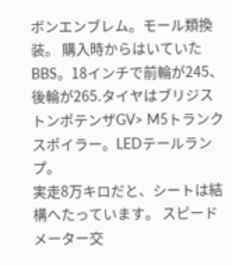ボンエンブレム。モール類換装。 購入時からはいていたBBS。18インチで前輪が245、後輪が265.タイヤはブリジストンポテンザGV> M5トランクスポイラー。LEDテールランプ。
実走8万キロだと、シートは結構へたっています。 スピードメーター交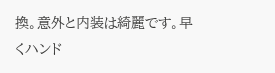換。意外と内装は綺麗です。早くハンド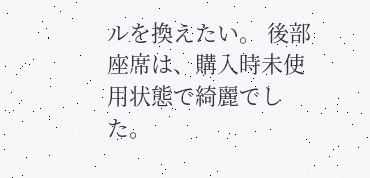ルを換えたい。 後部座席は、購入時未使用状態で綺麗でした。